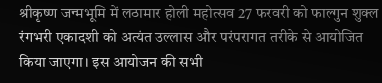श्रीकृष्ण जन्मभूमि में लठामार होली महोत्सव 27 फरवरी को फाल्गुन शुक्ल रंगभरी एकादशी को अत्यंत उल्लास और परंपरागत तरीके से आयोजित किया जाएगा। इस आयोजन की सभी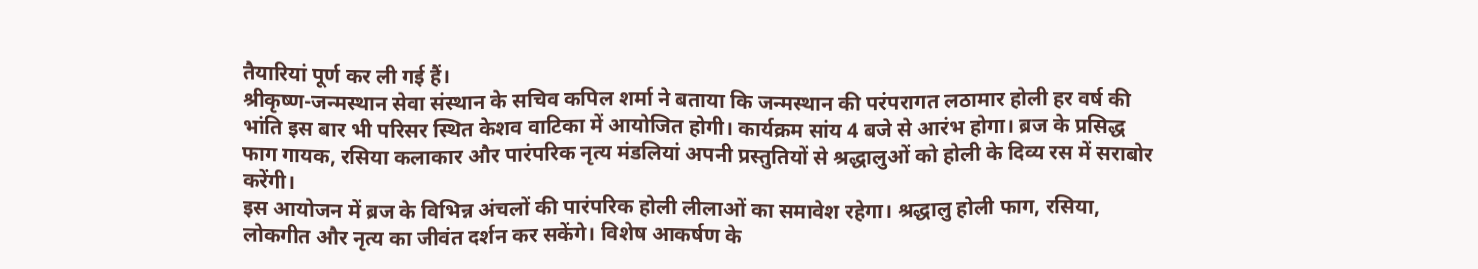तैयारियां पूर्ण कर ली गई हैं।
श्रीकृष्ण-जन्मस्थान सेवा संस्थान के सचिव कपिल शर्मा ने बताया कि जन्मस्थान की परंपरागत लठामार होली हर वर्ष की भांति इस बार भी परिसर स्थित केशव वाटिका में आयोजित होगी। कार्यक्रम सांय 4 बजे से आरंभ होगा। ब्रज के प्रसिद्ध फाग गायक, रसिया कलाकार और पारंपरिक नृत्य मंडलियां अपनी प्रस्तुतियों से श्रद्धालुओं को होली के दिव्य रस में सराबोर करेंगी।
इस आयोजन में ब्रज के विभिन्न अंचलों की पारंपरिक होली लीलाओं का समावेश रहेगा। श्रद्धालु होली फाग, रसिया, लोकगीत और नृत्य का जीवंत दर्शन कर सकेंगे। विशेष आकर्षण के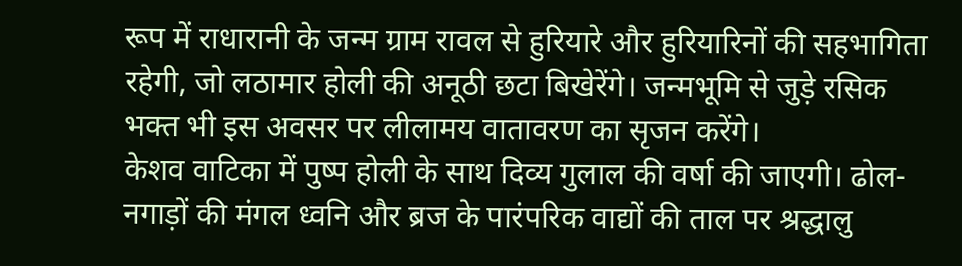रूप में राधारानी के जन्म ग्राम रावल से हुरियारे और हुरियारिनों की सहभागिता रहेगी, जो लठामार होली की अनूठी छटा बिखेरेंगे। जन्मभूमि से जुड़े रसिक भक्त भी इस अवसर पर लीलामय वातावरण का सृजन करेंगे।
केशव वाटिका में पुष्प होली के साथ दिव्य गुलाल की वर्षा की जाएगी। ढोल-नगाड़ों की मंगल ध्वनि और ब्रज के पारंपरिक वाद्यों की ताल पर श्रद्धालु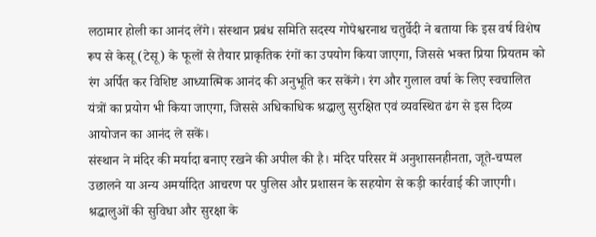लठामार होली का आनंद लेंगे। संस्थान प्रबंध समिति सदस्य गोपेश्वरनाथ चतुर्वेदी ने बताया कि इस वर्ष विशेष रूप से केसू (टेसू) के फूलों से तैयार प्राकृतिक रंगों का उपयोग किया जाएगा, जिससे भक्त प्रिया प्रियतम को रंग अर्पित कर विशिष्ट आध्यात्मिक आनंद की अनुभूति कर सकेंगे। रंग और गुलाल वर्षा के लिए स्वचालित यंत्रों का प्रयोग भी किया जाएगा, जिससे अधिकाधिक श्रद्धालु सुरक्षित एवं व्यवस्थित ढंग से इस दिव्य आयोजन का आनंद ले सकें।
संस्थान ने मंदिर की मर्यादा बनाए रखने की अपील की है। मंदिर परिसर में अनुशासनहीनता, जूते-चप्पल उछालने या अन्य अमर्यादित आचरण पर पुलिस और प्रशासन के सहयोग से कड़ी कार्रवाई की जाएगी। श्रद्धालुओं की सुविधा और सुरक्षा के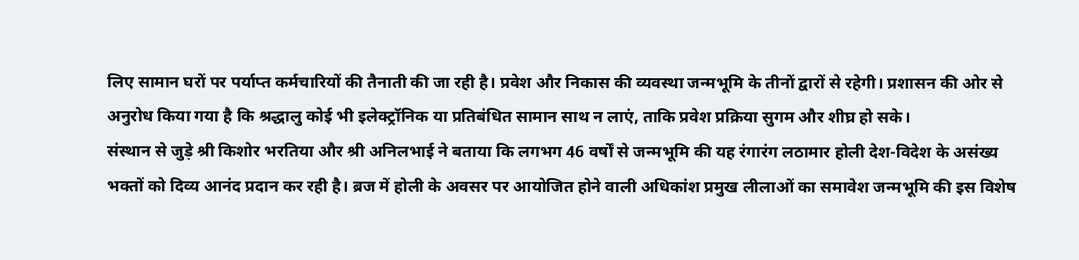लिए सामान घरों पर पर्याप्त कर्मचारियों की तैनाती की जा रही है। प्रवेश और निकास की व्यवस्था जन्मभूमि के तीनों द्वारों से रहेगी। प्रशासन की ओर से अनुरोध किया गया है कि श्रद्धालु कोई भी इलेक्ट्रॉनिक या प्रतिबंधित सामान साथ न लाएं, ताकि प्रवेश प्रक्रिया सुगम और शीघ्र हो सके।
संस्थान से जुड़े श्री किशोर भरतिया और श्री अनिलभाई ने बताया कि लगभग 46 वर्षों से जन्मभूमि की यह रंगारंग लठामार होली देश-विदेश के असंख्य भक्तों को दिव्य आनंद प्रदान कर रही है। ब्रज में होली के अवसर पर आयोजित होने वाली अधिकांश प्रमुख लीलाओं का समावेश जन्मभूमि की इस विशेष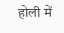होली में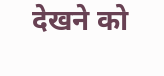देखने को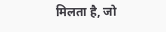मिलता है, जो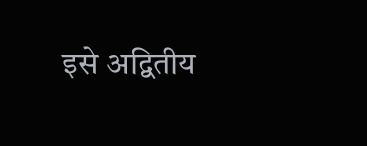इसे अद्वितीय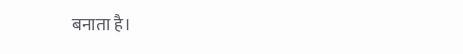बनाता है।